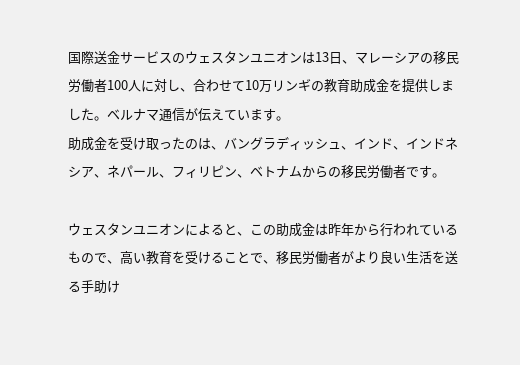国際送金サービスのウェスタンユニオンは13日、マレーシアの移民労働者100人に対し、合わせて10万リンギの教育助成金を提供しました。ベルナマ通信が伝えています。
助成金を受け取ったのは、バングラディッシュ、インド、インドネシア、ネパール、フィリピン、ベトナムからの移民労働者です。

ウェスタンユニオンによると、この助成金は昨年から行われているもので、高い教育を受けることで、移民労働者がより良い生活を送る手助け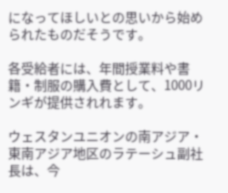になってほしいとの思いから始められたものだそうです。

各受給者には、年間授業料や書籍・制服の購入費として、1000リンギが提供されれます。

ウェスタンユニオンの南アジア・東南アジア地区のラテーシュ副社長は、今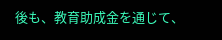後も、教育助成金を通じて、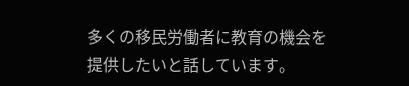多くの移民労働者に教育の機会を提供したいと話しています。